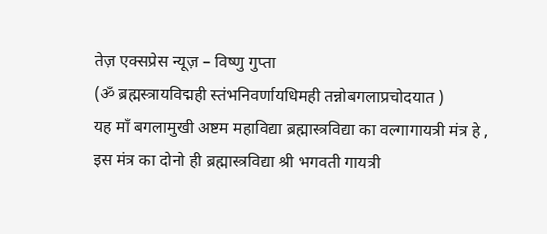तेज़ एक्सप्रेस न्यूज़ – विष्णु गुप्ता
(ॐ ब्रह्मस्त्रायविद्मही स्तंभनिवर्णायधिमही तन्नोबगलाप्रचोदयात )
यह माँ बगलामुखी अष्टम महाविद्या ब्रह्मास्त्रविद्या का वल्गागायत्री मंत्र हे ,
इस मंत्र का दोनो ही ब्रह्मास्त्रविद्या श्री भगवती गायत्री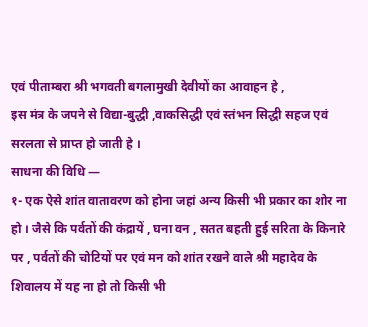एवं पीताम्बरा श्री भगवती बगलामुखी देवीयों का आवाहन हे ,
इस मंत्र के जपने से विद्या-बुद्धी ,वाकसिद्धी एवं स्तंभन सिद्धी सहज एवं सरलता से प्राप्त हो जाती हे ।
साधना की विधि —
१- एक ऐसे शांत वातावरण को होना जहां अन्य किसी भी प्रकार का शोर ना हो । जैसे कि पर्वतों की कंद्रायें , घना वन , सतत बहती हुई सरिता के किनारे पर , पर्वतों की चोटियों पर एवं मन को शांत रखने वाले श्री महादेव के शिवालय में यह ना हो तो किसी भी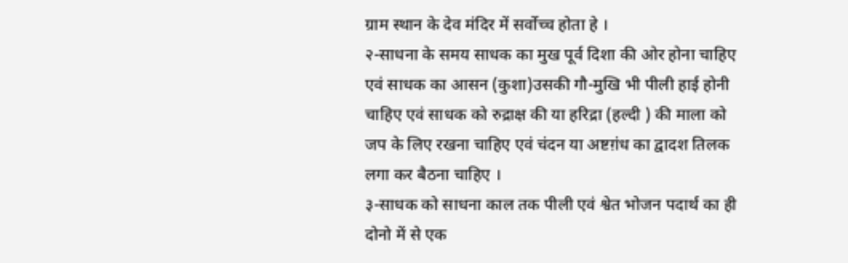ग्राम स्थान के देव मंदिर में सर्वोच्च होता हे ।
२-साधना के समय साधक का मुख पूर्व दिशा की ओर होना चाहिए एवं साधक का आसन (कुशा)उसकी गौ-मुखि भी पीली हाई होनी चाहिए एवं साधक को रुद्राक्ष की या हरिद्रा (हल्दी ) की माला को जप के लिए रखना चाहिए एवं चंदन या अष्टग़ंध का द्वादश तिलक लगा कर बैठना चाहिए ।
३-साधक को साधना काल तक पीली एवं श्वेत भोजन पदार्थ का ही दोनो में से एक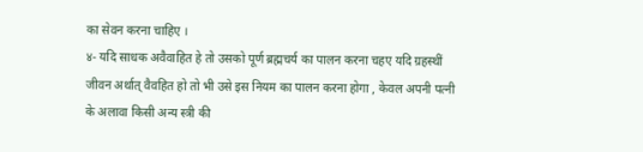का सेवन करना चाहिए ।
४- यदि साधक अवैवाहित हे तो उसको पूर्ण ब्रह्मचर्य का पालन करना चहए यदि ग्रहस्थीं जीवन अर्थात् वैवहित हो तो भी उसे इस नियम का पालन करना होगा , केवल अपनी पत्नी के अलावा किसी अन्य स्त्री की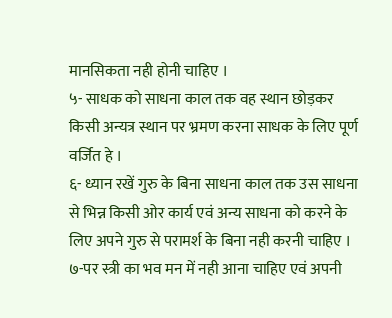मानसिकता नही होनी चाहिए ।
५- साधक को साधना काल तक वह स्थान छोड़कर किसी अन्यत्र स्थान पर भ्रमण करना साधक के लिए पूर्ण वर्जित हे ।
६- ध्यान रखें गुरु के बिना साधना काल तक उस साधना से भिन्न किसी ओर कार्य एवं अन्य साधना को करने के लिए अपने गुरु से परामर्श के बिना नही करनी चाहिए ।
७-पर स्त्री का भव मन में नही आना चाहिए एवं अपनी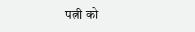पत्नी को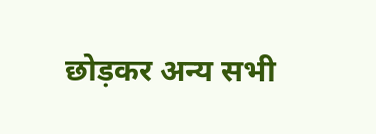छोड़कर अन्य सभी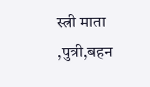स्त्री माता ,पुत्री,बहन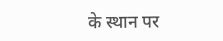के स्थान पर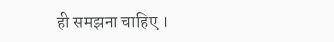ही समझना चाहिए ।